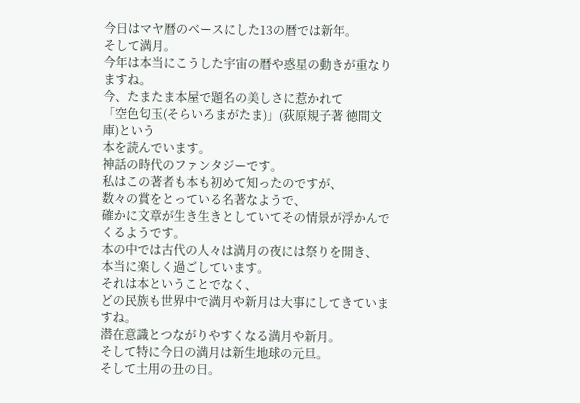今日はマヤ暦のベースにした13の暦では新年。
そして満月。
今年は本当にこうした宇宙の暦や惑星の動きが重なりますね。
今、たまたま本屋で題名の美しさに惹かれて
「空色匂玉(そらいろまがたま)」(荻原規子著 徳間文庫)という
本を読んでいます。
神話の時代のファンタジーです。
私はこの著者も本も初めて知ったのですが、
数々の賞をとっている名著なようで、
確かに文章が生き生きとしていてその情景が浮かんでくるようです。
本の中では古代の人々は満月の夜には祭りを開き、
本当に楽しく過ごしています。
それは本ということでなく、
どの民族も世界中で満月や新月は大事にしてきていますね。
潜在意識とつながりやすくなる満月や新月。
そして特に今日の満月は新生地球の元旦。
そして土用の丑の日。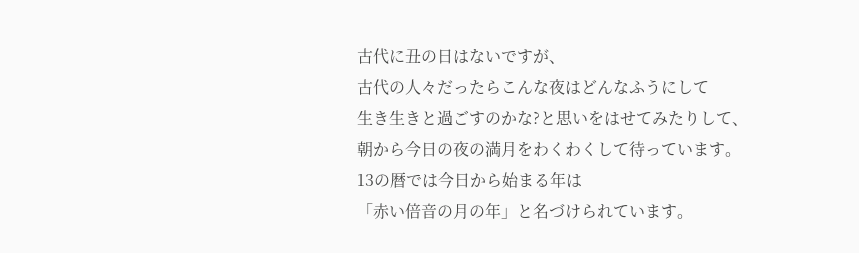古代に丑の日はないですが、
古代の人々だったらこんな夜はどんなふうにして
生き生きと過ごすのかな?と思いをはせてみたりして、
朝から今日の夜の満月をわくわくして待っています。
13の暦では今日から始まる年は
「赤い倍音の月の年」と名づけられています。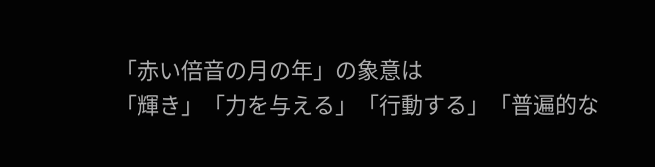「赤い倍音の月の年」の象意は
「輝き」「力を与える」「行動する」「普遍的な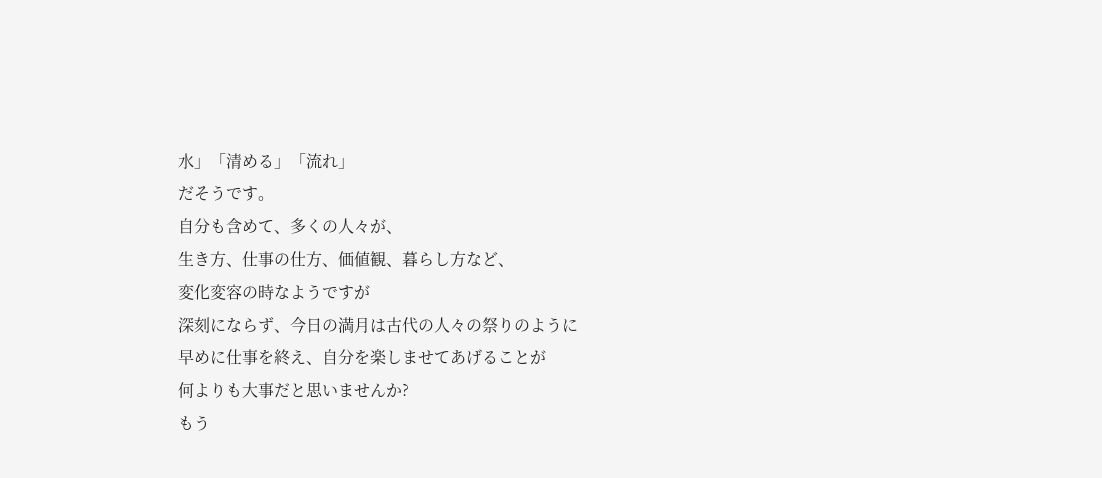水」「清める」「流れ」
だそうです。
自分も含めて、多くの人々が、
生き方、仕事の仕方、価値観、暮らし方など、
変化変容の時なようですが
深刻にならず、今日の満月は古代の人々の祭りのように
早めに仕事を終え、自分を楽しませてあげることが
何よりも大事だと思いませんか?
もう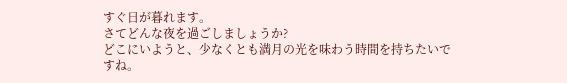すぐ日が暮れます。
さてどんな夜を過ごしましょうか?
どこにいようと、少なくとも満月の光を味わう時間を持ちたいですね。